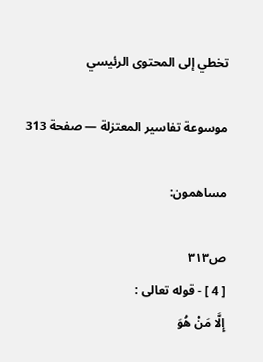تخطي إلى المحتوى الرئيسي

موسوعة تفاسير المعتزلة — صفحة 313

مساهمون:

ص٣١٣
[ 4 ] - قوله تعالى :
إِلَّا مَنْ هُوَ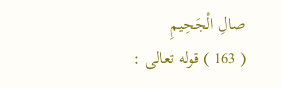صالِ الْجَحِيمِ
( 163 ) قوله تعالى :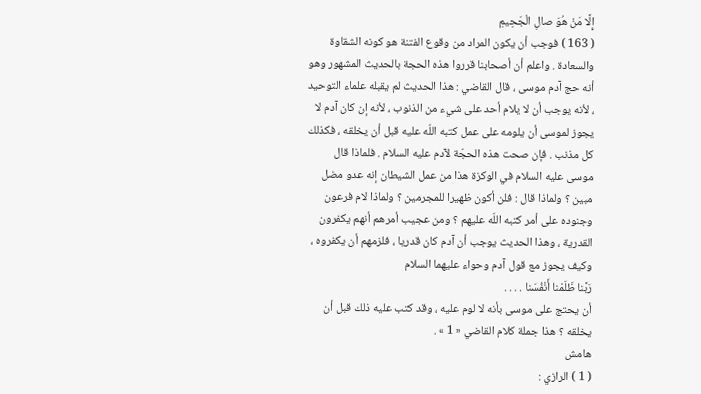إِلَّا مَنْ هُوَ صالِ الْجَحِيمِ
( 163 ) فوجب أن يكون المراد من وقوع الفتنة هو كونه الشقاوة والسعادة . واعلم أن أصحابنا قرروا هذه الحجة بالحديث المشهور وهو أنه حج آدم موسى ، قال القاضي : هذا الحديث لم يقبله علماء التوحيد ، لأنه يوجب أن لا يلام أحد على شيء من الذنوب ، لأنه إن كان آدم لا يجوز لموسى أن يلومه على عمل كتبه اللّه عليه قبل أن يخلقه ، فكذلك كل مذنب . فإن صحت هذه الحجّة لآدم عليه السلام . فلماذا قال موسى عليه السلام في الوكزة هذا من عمل الشيطان إنه عدو مضل مبين ؟ ولماذا قال : فلن أكون ظهيرا للمجرمين ؟ ولماذا لام فرعون وجنوده على أمر كتبه اللّه عليهم ؟ ومن عجيب أمرهم أنهم يكفرون القدرية ، وهذا الحديث يوجب أن آدم كان قدريا ، فلزمهم أن يكفروه ، وكيف يجوز مع قول آدم وحواء عليهما السلام
رَبَّنا ظَلَمْنا أَنْفُسَنا . . . .
أن يحتج على موسى بأنه لا لوم عليه ، وقد كتب عليه ذلك قبل أن يخلقه ؟ هذا جملة كلام القاضي « 1 » .
هامش
( 1 ) الرازي :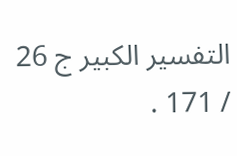التفسير الكبير ج 26 / 171 .